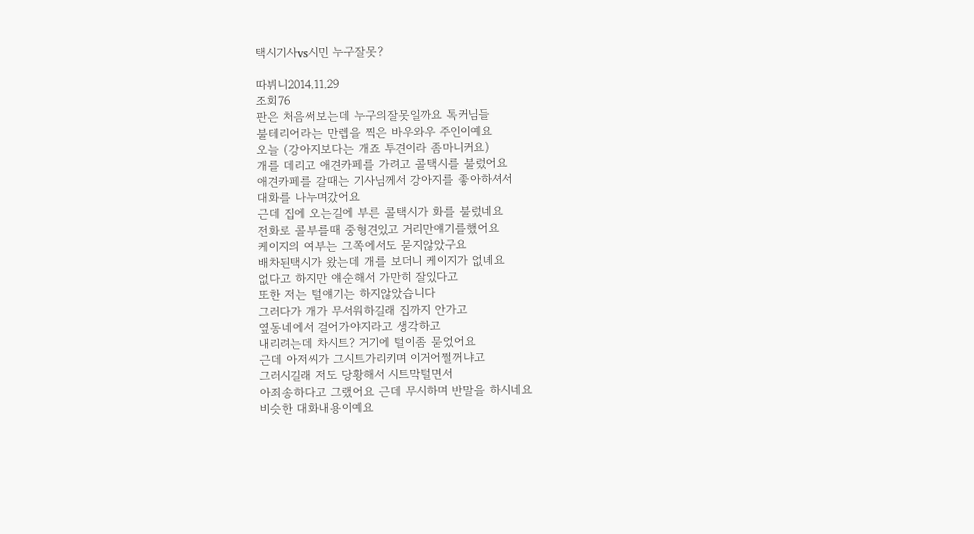택시기사vs시민 누구잘못?

따뷔니2014.11.29
조회76
판은 처음써보는데 누구의잘못일까요 톡커님들
불테리어라는 만렙을 찍은 바우와우 주인이예요
오늘 (강아지보다는 개죠 투견이라 좀마니커요)
개를 데리고 애견카페를 가려고 콜택시를 불렀어요
애견카페를 갈때는 기사님께서 강아지를 좋아하셔서
대화를 나누며갔어요
근데 집에 오는길에 부른 콜택시가 화를 불렀네요
전화로 콜부를때 중형견있고 거리만얘기를했어요
케이지의 여부는 그쪽에서도 묻지않았구요
배차된택시가 왔는데 개를 보더니 케이지가 없녜요
없다고 하지만 얘순해서 가만히 잘있다고
또한 저는 털얘기는 하지않았습니다
그러다가 개가 무서워하길래 집까지 안가고
옆동네에서 걸어가야지라고 생각하고
내리려는데 차시트? 거기에 털이좀 묻었어요
근데 아저씨가 그시트가리키며 이거어쩔꺼냐고
그러시길래 저도 당황해서 시트막털면서
아죄송하다고 그랬어요 근데 무시하며 반말을 하시네요
비슷한 대화내용이예요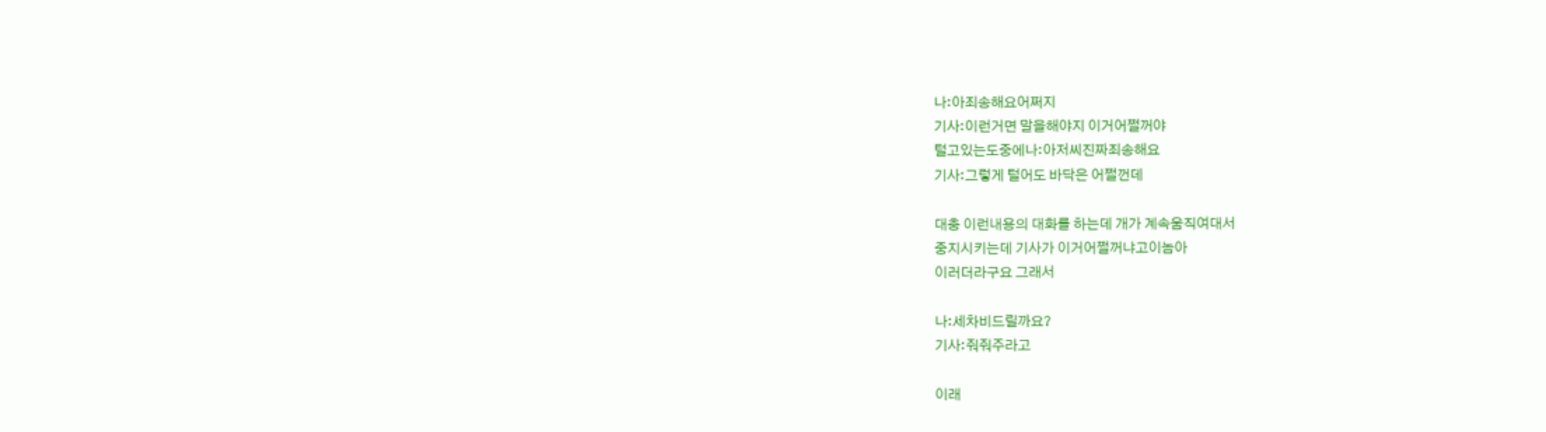나:아죄송해요어쩌지
기사:이런거면 말을해야지 이거어쩔꺼야
털고있는도중에나:아저씨진짜죄송해요
기사:그렇게 털어도 바닥은 어쩔껀데

대충 이런내용의 대화를 하는데 개가 계속움직여대서
중지시키는데 기사가 이거어쩔꺼냐고이놈아
이러더라구요 그래서

나:세차비드릴까요?
기사:줘줘주라고

이래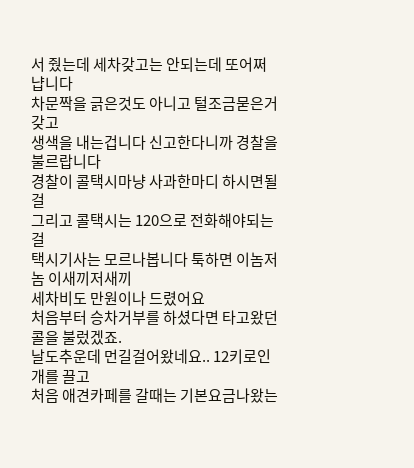서 줬는데 세차갖고는 안되는데 또어쩌냡니다
차문짝을 긁은것도 아니고 털조금묻은거 갖고
생색을 내는겁니다 신고한다니까 경찰을 불르랍니다
경찰이 콜택시마냥 사과한마디 하시면될걸
그리고 콜택시는 120으로 전화해야되는걸
택시기사는 모르나봅니다 툭하면 이놈저놈 이새끼저새끼
세차비도 만원이나 드렸어요
처음부터 승차거부를 하셨다면 타고왔던콜을 불렀겠죠.
날도추운데 먼길걸어왔네요.. 12키로인개를 끌고
처음 애견카페를 갈때는 기본요금나왔는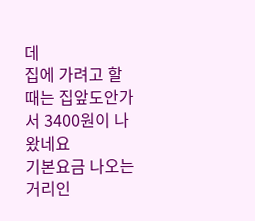데
집에 가려고 할때는 집앞도안가서 3400원이 나왔네요
기본요금 나오는거리인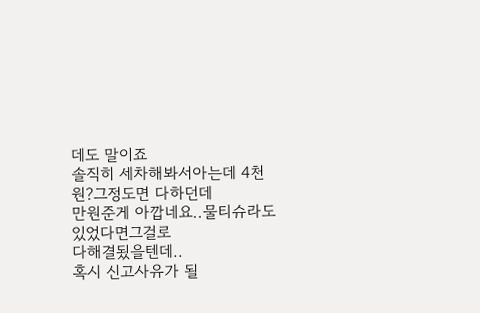데도 말이죠
솔직히 세차해봐서아는데 4천원?그정도면 다하던데
만원준게 아깝네요..물티슈라도 있었다면그걸로
다해결됬을텐데..
혹시 신고사유가 될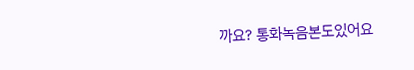까요? 통화녹음본도있어요